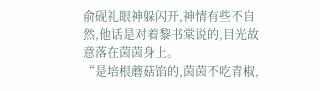俞砚礼眼神躲闪开,神情有些不自然,他话是对着黎书棠说的,目光故意落在茵茵身上。
“是培根蘑菇馅的,茵茵不吃青椒,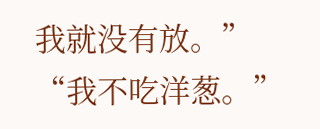我就没有放。”
“我不吃洋葱。”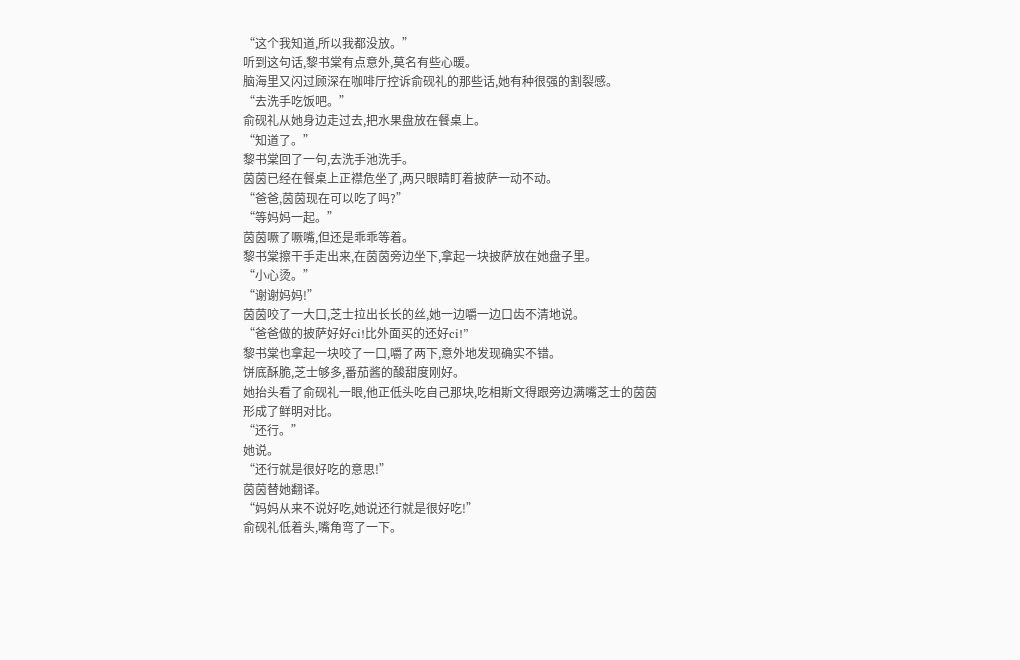“这个我知道,所以我都没放。”
听到这句话,黎书棠有点意外,莫名有些心暖。
脑海里又闪过顾深在咖啡厅控诉俞砚礼的那些话,她有种很强的割裂感。
“去洗手吃饭吧。”
俞砚礼从她身边走过去,把水果盘放在餐桌上。
“知道了。”
黎书棠回了一句,去洗手池洗手。
茵茵已经在餐桌上正襟危坐了,两只眼睛盯着披萨一动不动。
“爸爸,茵茵现在可以吃了吗?”
“等妈妈一起。”
茵茵噘了噘嘴,但还是乖乖等着。
黎书棠擦干手走出来,在茵茵旁边坐下,拿起一块披萨放在她盘子里。
“小心烫。”
“谢谢妈妈!”
茵茵咬了一大口,芝士拉出长长的丝,她一边嚼一边口齿不清地说。
“爸爸做的披萨好好ci!比外面买的还好ci!”
黎书棠也拿起一块咬了一口,嚼了两下,意外地发现确实不错。
饼底酥脆,芝士够多,番茄酱的酸甜度刚好。
她抬头看了俞砚礼一眼,他正低头吃自己那块,吃相斯文得跟旁边满嘴芝士的茵茵形成了鲜明对比。
“还行。”
她说。
“还行就是很好吃的意思!”
茵茵替她翻译。
“妈妈从来不说好吃,她说还行就是很好吃!”
俞砚礼低着头,嘴角弯了一下。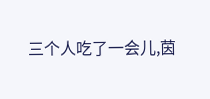三个人吃了一会儿,茵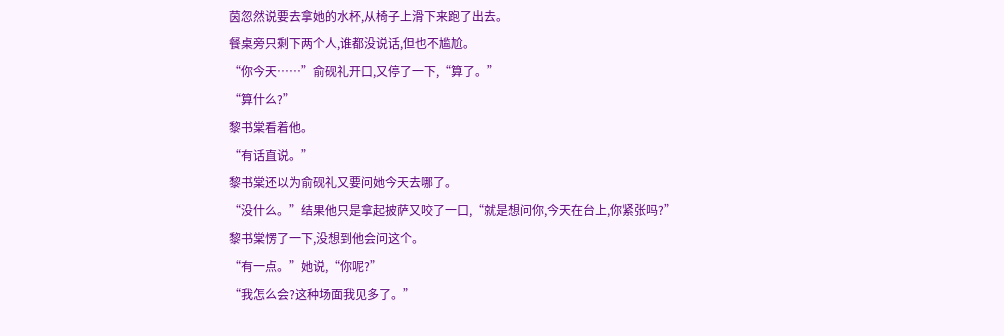茵忽然说要去拿她的水杯,从椅子上滑下来跑了出去。
餐桌旁只剩下两个人,谁都没说话,但也不尴尬。
“你今天……”俞砚礼开口,又停了一下,“算了。”
“算什么?”
黎书棠看着他。
“有话直说。”
黎书棠还以为俞砚礼又要问她今天去哪了。
“没什么。”结果他只是拿起披萨又咬了一口,“就是想问你,今天在台上,你紧张吗?”
黎书棠愣了一下,没想到他会问这个。
“有一点。”她说,“你呢?”
“我怎么会?这种场面我见多了。”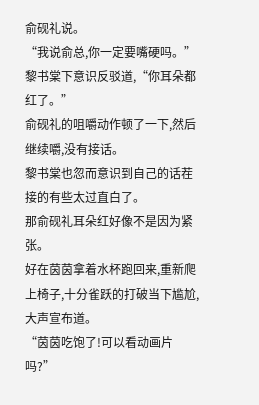俞砚礼说。
“我说俞总,你一定要嘴硬吗。”黎书棠下意识反驳道,“你耳朵都红了。”
俞砚礼的咀嚼动作顿了一下,然后继续嚼,没有接话。
黎书棠也忽而意识到自己的话茬接的有些太过直白了。
那俞砚礼耳朵红好像不是因为紧张。
好在茵茵拿着水杯跑回来,重新爬上椅子,十分雀跃的打破当下尴尬,大声宣布道。
“茵茵吃饱了!可以看动画片吗?”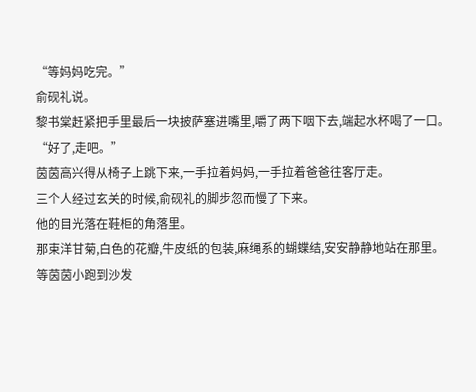“等妈妈吃完。”
俞砚礼说。
黎书棠赶紧把手里最后一块披萨塞进嘴里,嚼了两下咽下去,端起水杯喝了一口。
“好了,走吧。”
茵茵高兴得从椅子上跳下来,一手拉着妈妈,一手拉着爸爸往客厅走。
三个人经过玄关的时候,俞砚礼的脚步忽而慢了下来。
他的目光落在鞋柜的角落里。
那束洋甘菊,白色的花瓣,牛皮纸的包装,麻绳系的蝴蝶结,安安静静地站在那里。
等茵茵小跑到沙发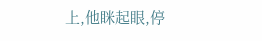上,他眯起眼,停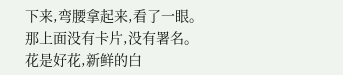下来,弯腰拿起来,看了一眼。
那上面没有卡片,没有署名。
花是好花,新鲜的白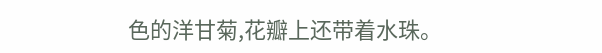色的洋甘菊,花瓣上还带着水珠。